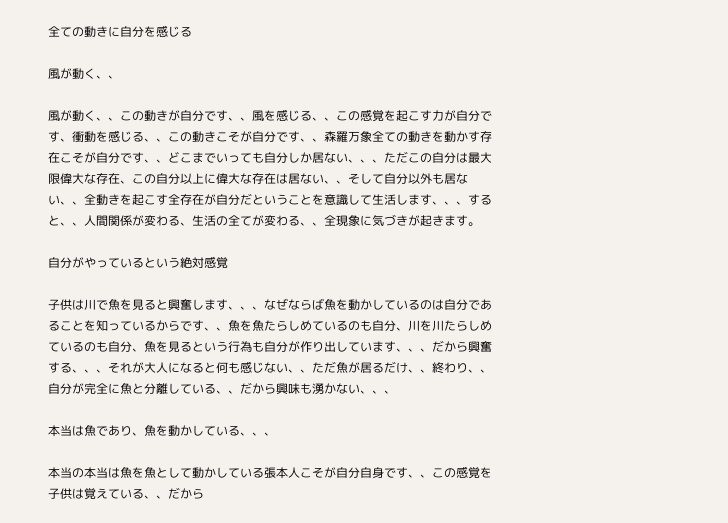全ての動きに自分を感じる

風が動く、、

風が動く、、この動きが自分です、、風を感じる、、この感覚を起こす力が自分です、衝動を感じる、、この動きこそが自分です、、森羅万象全ての動きを動かす存在こそが自分です、、どこまでいっても自分しか居ない、、、ただこの自分は最大限偉大な存在、この自分以上に偉大な存在は居ない、、そして自分以外も居ない、、全動きを起こす全存在が自分だということを意識して生活します、、、すると、、人間関係が変わる、生活の全てが変わる、、全現象に気づきが起きます。

自分がやっているという絶対感覚

子供は川で魚を見ると興奮します、、、なぜならば魚を動かしているのは自分であることを知っているからです、、魚を魚たらしめているのも自分、川を川たらしめているのも自分、魚を見るという行為も自分が作り出しています、、、だから興奮する、、、それが大人になると何も感じない、、ただ魚が居るだけ、、終わり、、自分が完全に魚と分離している、、だから興味も湧かない、、、

本当は魚であり、魚を動かしている、、、

本当の本当は魚を魚として動かしている張本人こそが自分自身です、、この感覚を子供は覚えている、、だから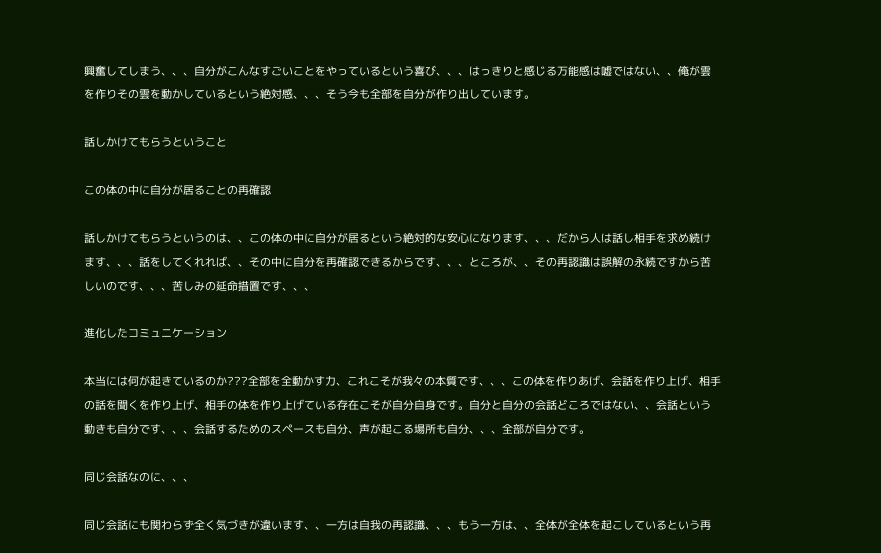興奮してしまう、、、自分がこんなすごいことをやっているという喜び、、、はっきりと感じる万能感は嘘ではない、、俺が雲を作りその雲を動かしているという絶対感、、、そう今も全部を自分が作り出しています。

話しかけてもらうということ

この体の中に自分が居ることの再確認

話しかけてもらうというのは、、この体の中に自分が居るという絶対的な安心になります、、、だから人は話し相手を求め続けます、、、話をしてくれれば、、その中に自分を再確認できるからです、、、ところが、、その再認識は誤解の永続ですから苦しいのです、、、苦しみの延命措置です、、、

進化したコミュニケーション

本当には何が起きているのか???全部を全動かす力、これこそが我々の本質です、、、この体を作りあげ、会話を作り上げ、相手の話を聞くを作り上げ、相手の体を作り上げている存在こそが自分自身です。自分と自分の会話どころではない、、会話という動きも自分です、、、会話するためのスペースも自分、声が起こる場所も自分、、、全部が自分です。

同じ会話なのに、、、

同じ会話にも関わらず全く気づきが違います、、一方は自我の再認識、、、もう一方は、、全体が全体を起こしているという再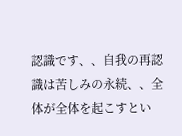認識です、、自我の再認識は苦しみの永続、、全体が全体を起こすとい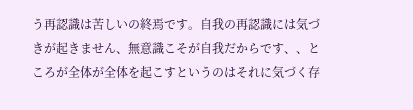う再認識は苦しいの終焉です。自我の再認識には気づきが起きません、無意識こそが自我だからです、、ところが全体が全体を起こすというのはそれに気づく存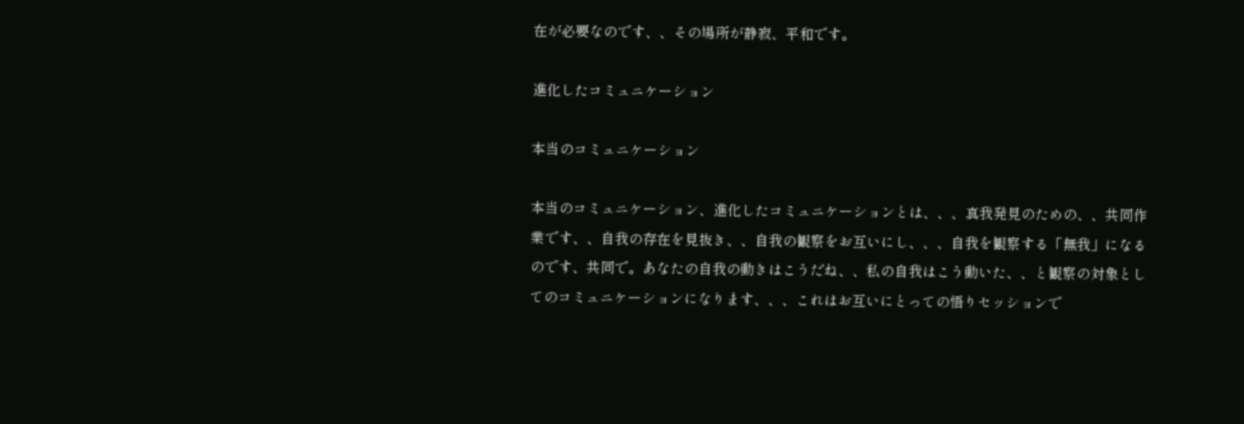在が必要なのです、、その場所が静寂、平和です。

進化したコミュニケーション

本当のコミュニケーション

本当のコミュニケーション、進化したコミュニケーションとは、、、真我発見のための、、共同作業です、、自我の存在を見抜き、、自我の観察をお互いにし、、、自我を観察する「無我」になるのです、共同で。あなたの自我の動きはこうだね、、私の自我はこう動いた、、と観察の対象としてのコミュニケーションになります、、、これはお互いにとっての悟りセッションで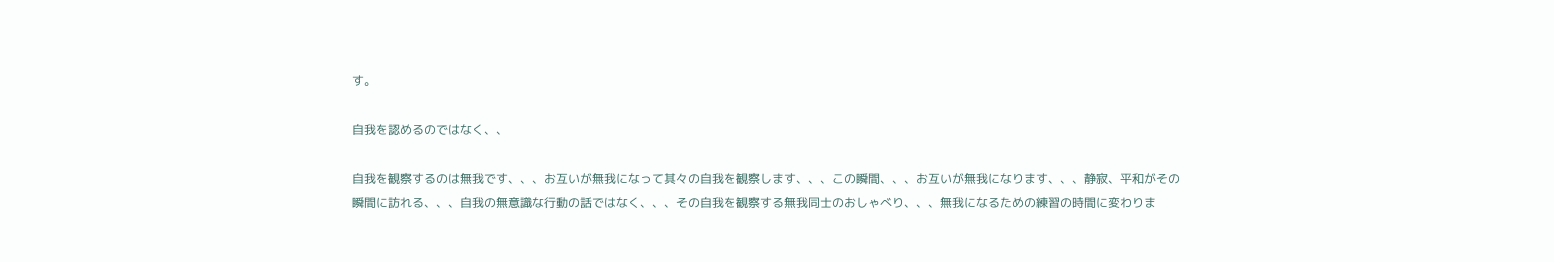す。

自我を認めるのではなく、、

自我を観察するのは無我です、、、お互いが無我になって其々の自我を観察します、、、この瞬間、、、お互いが無我になります、、、静寂、平和がその瞬間に訪れる、、、自我の無意識な行動の話ではなく、、、その自我を観察する無我同士のおしゃべり、、、無我になるための練習の時間に変わりま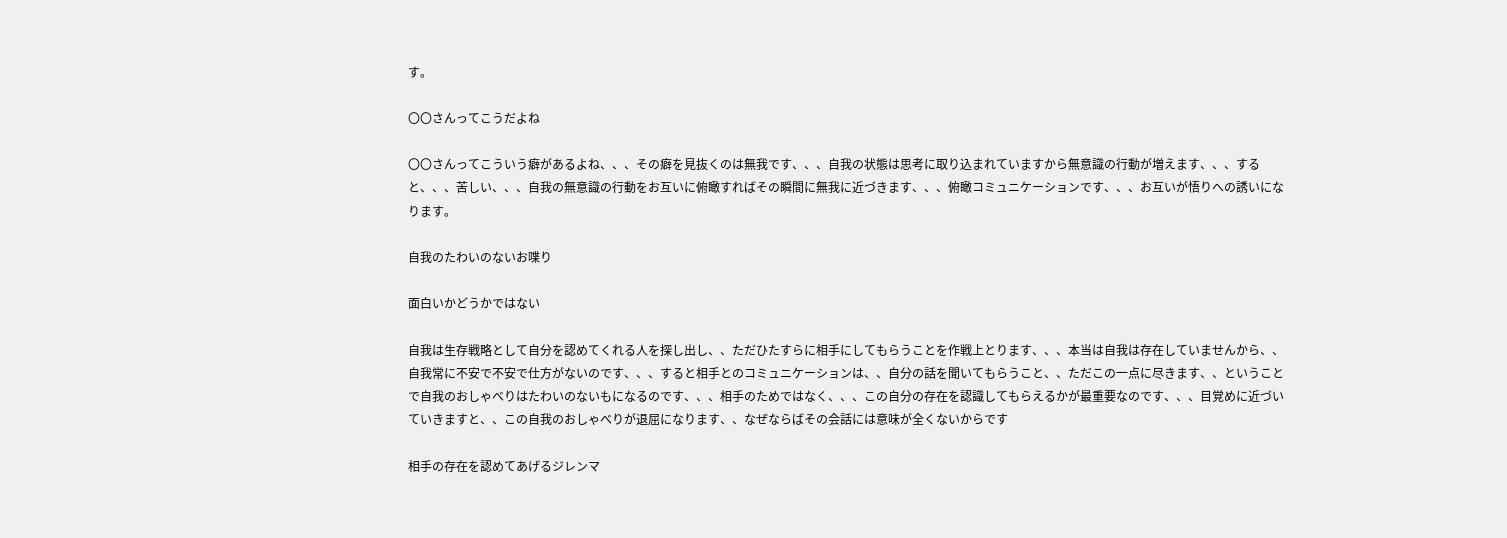す。

〇〇さんってこうだよね

〇〇さんってこういう癖があるよね、、、その癖を見抜くのは無我です、、、自我の状態は思考に取り込まれていますから無意識の行動が増えます、、、すると、、、苦しい、、、自我の無意識の行動をお互いに俯瞰すればその瞬間に無我に近づきます、、、俯瞰コミュニケーションです、、、お互いが悟りへの誘いになります。

自我のたわいのないお喋り

面白いかどうかではない

自我は生存戦略として自分を認めてくれる人を探し出し、、ただひたすらに相手にしてもらうことを作戦上とります、、、本当は自我は存在していませんから、、自我常に不安で不安で仕方がないのです、、、すると相手とのコミュニケーションは、、自分の話を聞いてもらうこと、、ただこの一点に尽きます、、ということで自我のおしゃべりはたわいのないもになるのです、、、相手のためではなく、、、この自分の存在を認識してもらえるかが最重要なのです、、、目覚めに近づいていきますと、、この自我のおしゃべりが退屈になります、、なぜならばその会話には意味が全くないからです

相手の存在を認めてあげるジレンマ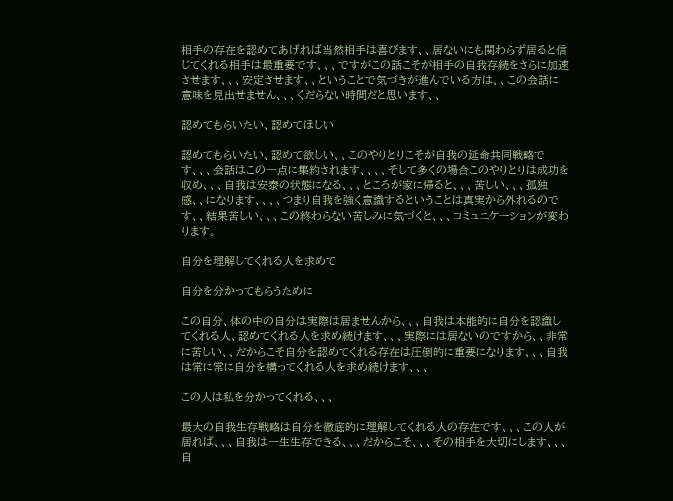相手の存在を認めてあげれば当然相手は喜びます、、居ないにも関わらず居ると信じてくれる相手は最重要です、、、ですがこの話こそが相手の自我存続をさらに加速させます、、、安定させます、、ということで気づきが進んでいる方は、、この会話に意味を見出せません、、、くだらない時間だと思います、、

認めてもらいたい、認めてほしい

認めてもらいたい、認めて欲しい、、このやりとりこそが自我の延命共同戦略です、、、会話はこの一点に集約されます、、、、そして多くの場合このやりとりは成功を収め、、、自我は安泰の状態になる、、、ところが家に帰ると、、、苦しい、、、孤独感、、になります、、、、つまり自我を強く意識するということは真実から外れるのです、、結果苦しい、、、この終わらない苦しみに気づくと、、、コミュニケーションが変わります。

自分を理解してくれる人を求めて

自分を分かってもらうために

この自分、体の中の自分は実際は居ませんから、、、自我は本能的に自分を認識してくれる人、認めてくれる人を求め続けます、、、実際には居ないのですから、、非常に苦しい、、だからこそ自分を認めてくれる存在は圧倒的に重要になります、、、自我は常に常に自分を構ってくれる人を求め続けます、、、

この人は私を分かってくれる、、、

最大の自我生存戦略は自分を徹底的に理解してくれる人の存在です、、、この人が居れば、、、自我は一生生存できる、、、だからこそ、、、その相手を大切にします、、、自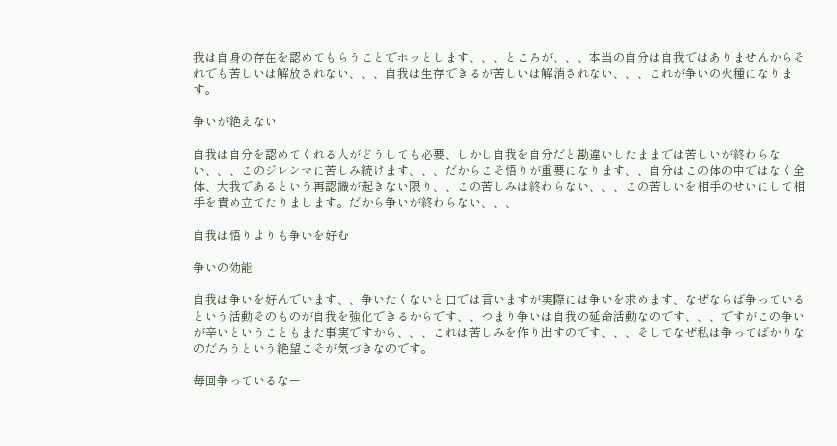我は自身の存在を認めてもらうことでホッとします、、、ところが、、、本当の自分は自我ではありませんからそれでも苦しいは解放されない、、、自我は生存できるが苦しいは解消されない、、、これが争いの火種になります。

争いが絶えない

自我は自分を認めてくれる人がどうしても必要、しかし自我を自分だと勘違いしたままでは苦しいが終わらない、、、このジレンマに苦しみ続けます、、、だからこそ悟りが重要になります、、自分はこの体の中ではなく全体、大我であるという再認識が起きない限り、、この苦しみは終わらない、、、この苦しいを相手のせいにして相手を責め立てたりまします。だから争いが終わらない、、、

自我は悟りよりも争いを好む

争いの効能

自我は争いを好んでいます、、争いたくないと口では言いますが実際には争いを求めます、なぜならば争っているという活動そのものが自我を強化できるからです、、つまり争いは自我の延命活動なのです、、、ですがこの争いが辛いということもまた事実ですから、、、これは苦しみを作り出すのです、、、そしてなぜ私は争ってばかりなのだろうという絶望こそが気づきなのです。

毎回争っているなー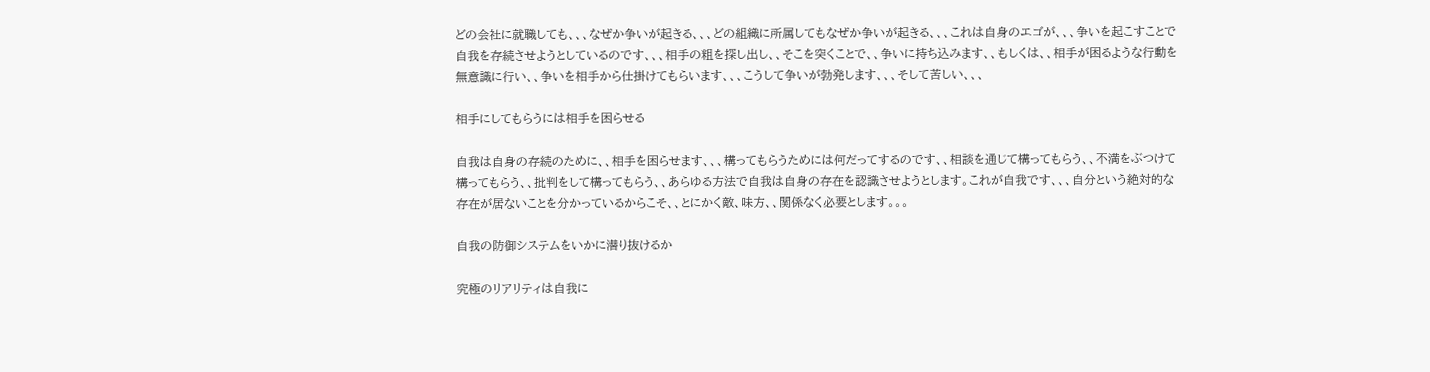どの会社に就職しても、、、なぜか争いが起きる、、、どの組織に所属してもなぜか争いが起きる、、、これは自身のエゴが、、、争いを起こすことで自我を存続させようとしているのです、、、相手の粗を探し出し、、そこを突くことで、、争いに持ち込みます、、もしくは、、相手が困るような行動を無意識に行い、、争いを相手から仕掛けてもらいます、、、こうして争いが勃発します、、、そして苦しい、、、

相手にしてもらうには相手を困らせる

自我は自身の存続のために、、相手を困らせます、、、構ってもらうためには何だってするのです、、相談を通じて構ってもらう、、不満をぶつけて構ってもらう、、批判をして構ってもらう、、あらゆる方法で自我は自身の存在を認識させようとします。これが自我です、、、自分という絶対的な存在が居ないことを分かっているからこそ、、とにかく敵、味方、、関係なく必要とします。。。

自我の防御システムをいかに潜り抜けるか

究極のリアリティは自我に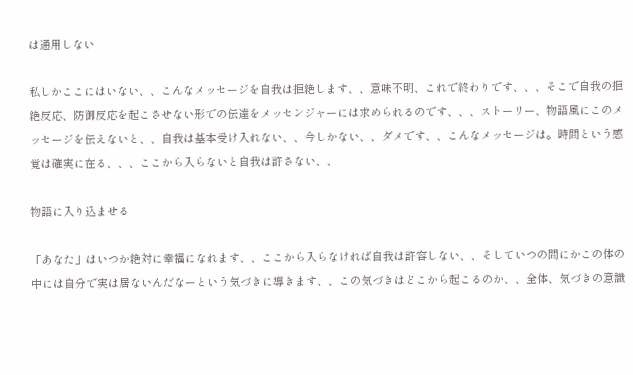は通用しない

私しかここにはいない、、こんなメッセージを自我は拒絶します、、意味不明、これで終わりです、、、そこで自我の拒絶反応、防御反応を起こさせない形での伝達をメッセンジャーには求められるのです、、、ストーリー、物語風にこのメッセージを伝えないと、、自我は基本受け入れない、、今しかない、、ダメです、、こんなメッセージは。時間という感覚は確実に在る、、、ここから入らないと自我は許さない、、

物語に入り込ませる

「あなた」はいつか絶対に幸福になれます、、ここから入らなければ自我は許容しない、、そしていつの間にかこの体の中には自分で実は居ないんだなーという気づきに導きます、、この気づきはどこから起こるのか、、全体、気づきの意識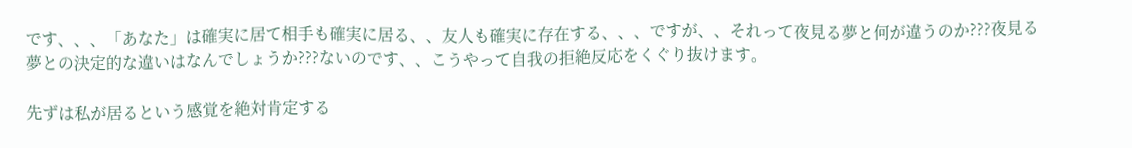です、、、「あなた」は確実に居て相手も確実に居る、、友人も確実に存在する、、、ですが、、それって夜見る夢と何が違うのか???夜見る夢との決定的な違いはなんでしょうか???ないのです、、こうやって自我の拒絶反応をくぐり抜けます。

先ずは私が居るという感覚を絶対肯定する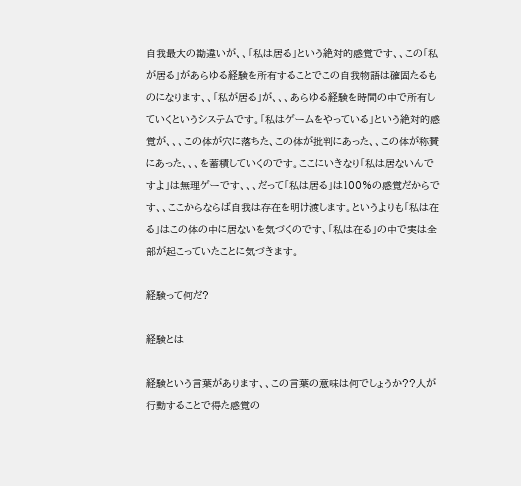自我最大の勘違いが、、「私は居る」という絶対的感覚です、、この「私が居る」があらゆる経験を所有することでこの自我物語は確固たるものになります、、「私が居る」が、、、あらゆる経験を時間の中で所有していくというシステムです。「私はゲームをやっている」という絶対的感覚が、、、この体が穴に落ちた、この体が批判にあった、、この体が称賛にあった、、、を蓄積していくのです。ここにいきなり「私は居ないんですよ」は無理ゲーです、、、だって「私は居る」は100%の感覚だからです、、ここからならば自我は存在を明け渡します。というよりも「私は在る」はこの体の中に居ないを気づくのです、「私は在る」の中で実は全部が起こっていたことに気づきます。

経験って何だ?

経験とは

経験という言葉があります、、この言葉の意味は何でしょうか??人が行動することで得た感覚の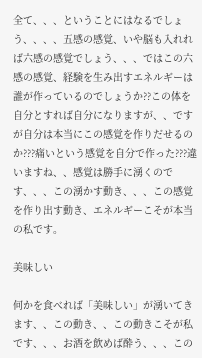全て、、、ということにはなるでしょう、、、、五感の感覚、いや脳も入れれば六感の感覚でしょう、、、ではこの六感の感覚、経験を生み出すエネルギーは誰が作っているのでしょうか??この体を自分とすれば自分になりますが、、ですが自分は本当にこの感覚を作りだせるのか???痛いという感覚を自分で作った???違いますね、、感覚は勝手に湧くのです、、、この湧かす動き、、、この感覚を作り出す動き、エネルギーこそが本当の私です。

美味しい

何かを食べれば「美味しい」が湧いてきます、、この動き、、この動きこそが私です、、、お酒を飲めば酔う、、、この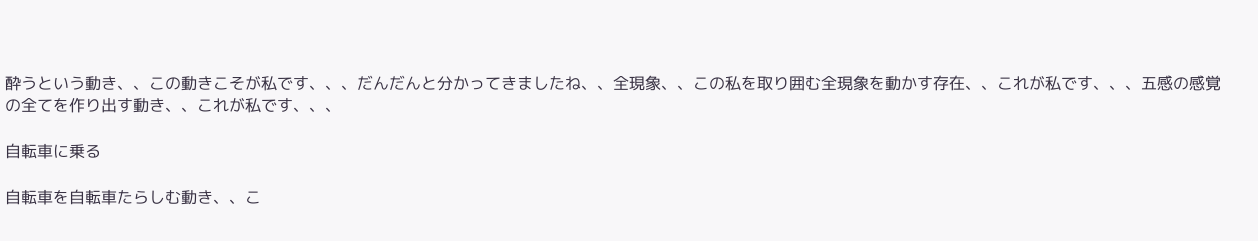酔うという動き、、この動きこそが私です、、、だんだんと分かってきましたね、、全現象、、この私を取り囲む全現象を動かす存在、、これが私です、、、五感の感覚の全てを作り出す動き、、これが私です、、、

自転車に乗る

自転車を自転車たらしむ動き、、こ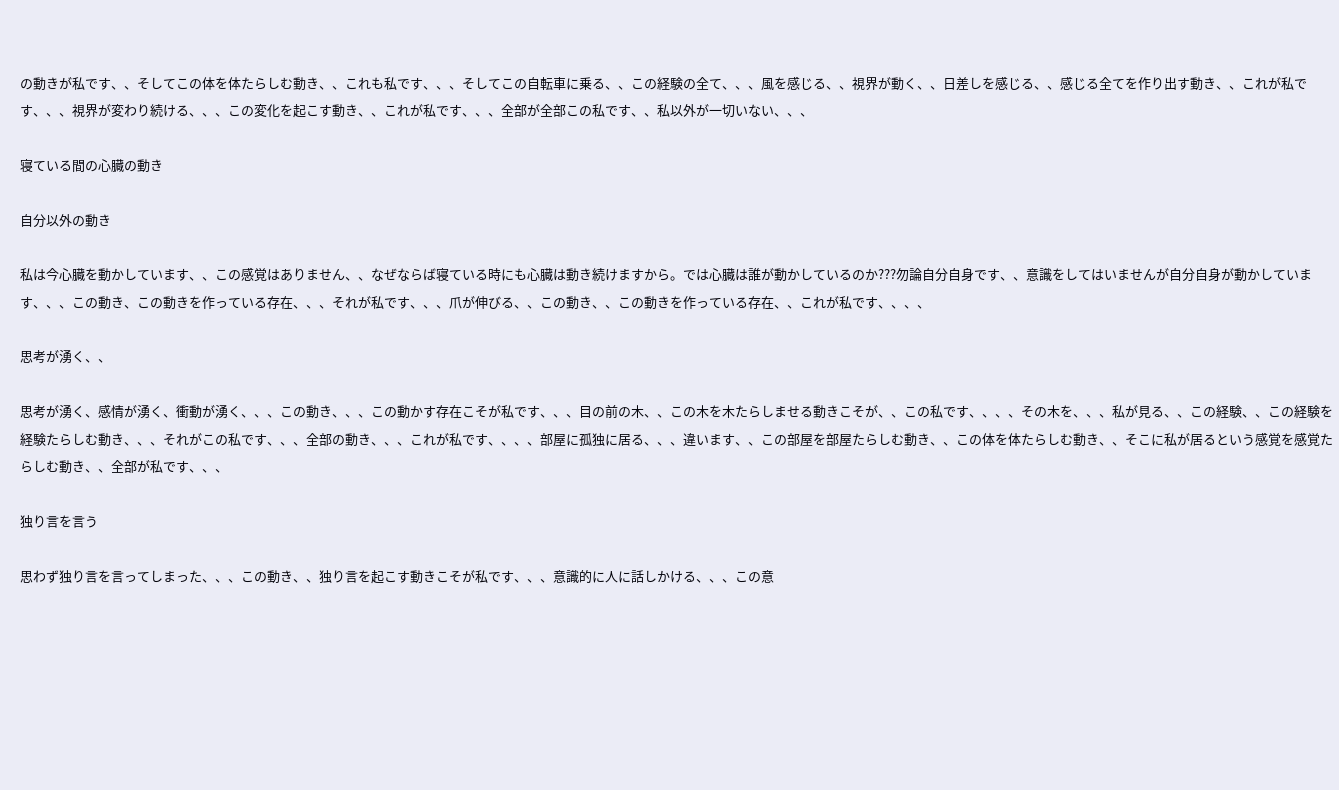の動きが私です、、そしてこの体を体たらしむ動き、、これも私です、、、そしてこの自転車に乗る、、この経験の全て、、、風を感じる、、視界が動く、、日差しを感じる、、感じる全てを作り出す動き、、これが私です、、、視界が変わり続ける、、、この変化を起こす動き、、これが私です、、、全部が全部この私です、、私以外が一切いない、、、

寝ている間の心臓の動き

自分以外の動き

私は今心臓を動かしています、、この感覚はありません、、なぜならば寝ている時にも心臓は動き続けますから。では心臓は誰が動かしているのか???勿論自分自身です、、意識をしてはいませんが自分自身が動かしています、、、この動き、この動きを作っている存在、、、それが私です、、、爪が伸びる、、この動き、、この動きを作っている存在、、これが私です、、、、

思考が湧く、、

思考が湧く、感情が湧く、衝動が湧く、、、この動き、、、この動かす存在こそが私です、、、目の前の木、、この木を木たらしませる動きこそが、、この私です、、、、その木を、、、私が見る、、この経験、、この経験を経験たらしむ動き、、、それがこの私です、、、全部の動き、、、これが私です、、、、部屋に孤独に居る、、、違います、、この部屋を部屋たらしむ動き、、この体を体たらしむ動き、、そこに私が居るという感覚を感覚たらしむ動き、、全部が私です、、、

独り言を言う

思わず独り言を言ってしまった、、、この動き、、独り言を起こす動きこそが私です、、、意識的に人に話しかける、、、この意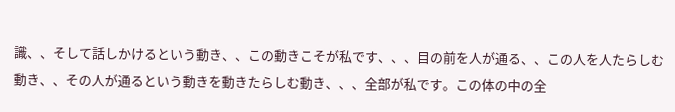識、、そして話しかけるという動き、、この動きこそが私です、、、目の前を人が通る、、この人を人たらしむ動き、、その人が通るという動きを動きたらしむ動き、、、全部が私です。この体の中の全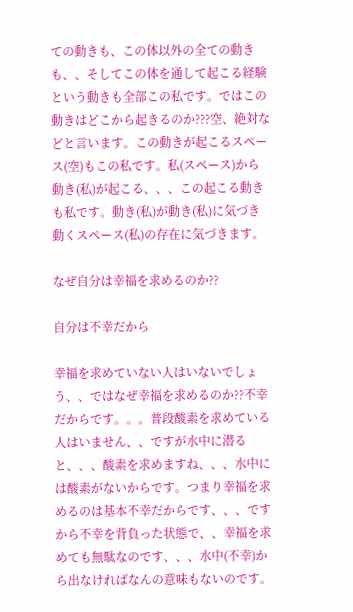ての動きも、この体以外の全ての動きも、、そしてこの体を通して起こる経験という動きも全部この私です。ではこの動きはどこから起きるのか???空、絶対などと言います。この動きが起こるスペース(空)もこの私です。私(スペース)から動き(私)が起こる、、、この起こる動きも私です。動き(私)が動き(私)に気づき動くスペース(私)の存在に気づきます。

なぜ自分は幸福を求めるのか??

自分は不幸だから

幸福を求めていない人はいないでしょう、、ではなぜ幸福を求めるのか??不幸だからです。。。普段酸素を求めている人はいません、、ですが水中に潜ると、、、酸素を求めますね、、、水中には酸素がないからです。つまり幸福を求めるのは基本不幸だからです、、、ですから不幸を背負った状態で、、幸福を求めても無駄なのです、、、水中(不幸)から出なければなんの意味もないのです。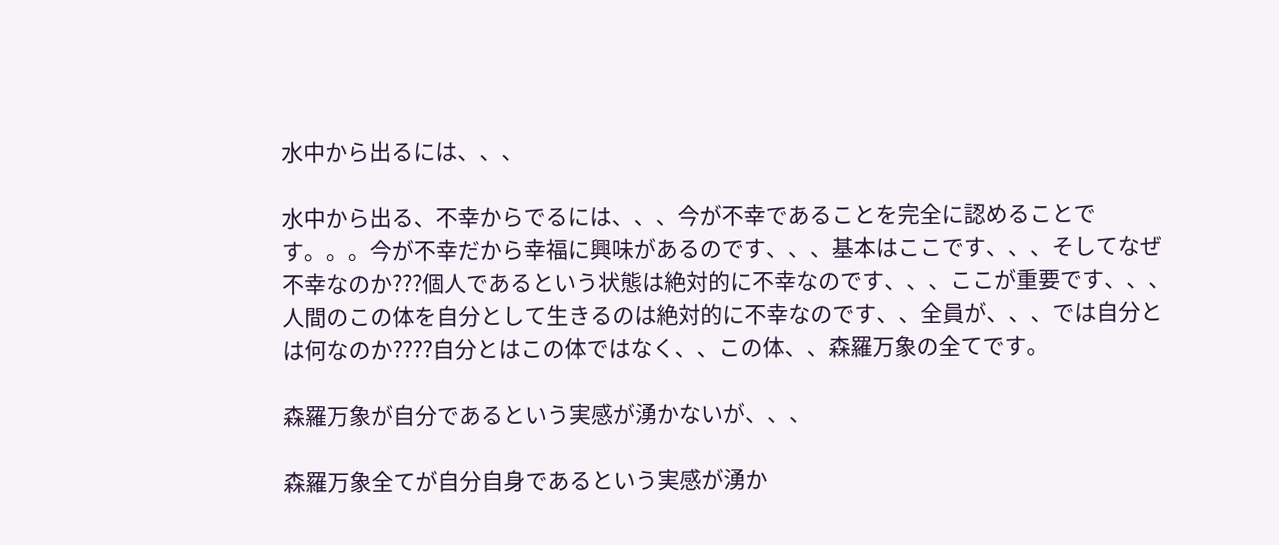水中から出るには、、、

水中から出る、不幸からでるには、、、今が不幸であることを完全に認めることです。。。今が不幸だから幸福に興味があるのです、、、基本はここです、、、そしてなぜ不幸なのか???個人であるという状態は絶対的に不幸なのです、、、ここが重要です、、、人間のこの体を自分として生きるのは絶対的に不幸なのです、、全員が、、、では自分とは何なのか????自分とはこの体ではなく、、この体、、森羅万象の全てです。

森羅万象が自分であるという実感が湧かないが、、、

森羅万象全てが自分自身であるという実感が湧か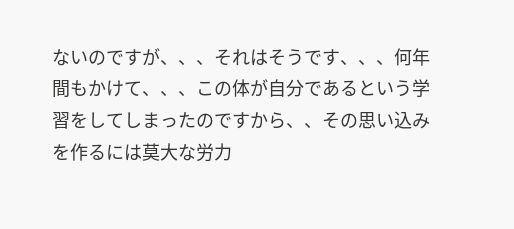ないのですが、、、それはそうです、、、何年間もかけて、、、この体が自分であるという学習をしてしまったのですから、、その思い込みを作るには莫大な労力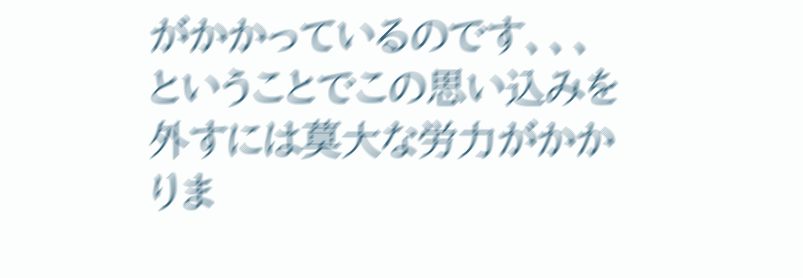がかかっているのです、、、ということでこの思い込みを外すには莫大な労力がかかりま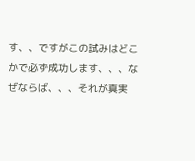す、、ですがこの試みはどこかで必ず成功します、、、なぜならば、、、それが真実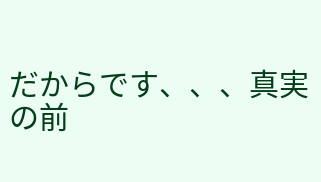だからです、、、真実の前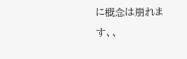に概念は崩れます、、